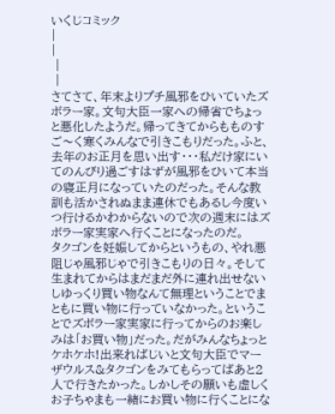いくじコミック
|
|
 |
 |
さてさて、年末よりプチ風邪をひいていたズボラー家。文句大臣一家への帰省でちょっと悪化したようだ。帰ってきてからもものすご〜く寒くみんなで引きこもりだった。ふと、去年のお正月を思い出す・・・私だけ家にいてのんびり過ごすはずが風邪をひいて本当の寝正月になっていたのだった。そんな教訓も活かされぬまま連休でもあるし今度いつ行けるかわからないので次の週末にはズボラー家実家へ行くことになったのだ。
タクゴンを妊娠してからというもの、やれ悪阻じゃ風邪じゃで引きこもりの日々。そして生まれてからはまだまだ外に連れ出せないしゆっくり買い物なんて無理ということでまともに買い物に行っていなかった。ということでズボラー家実家に行ってからのお楽しみは「お買い物」だった。だがみんなちょっとケホケホ!出来ればじいと文句大臣でマーザウルス&タクゴンをみてもらってばあと2人で行きたかった。しかしその願いも虚しくお子ちゃまも一緒にお買い物に行くことにな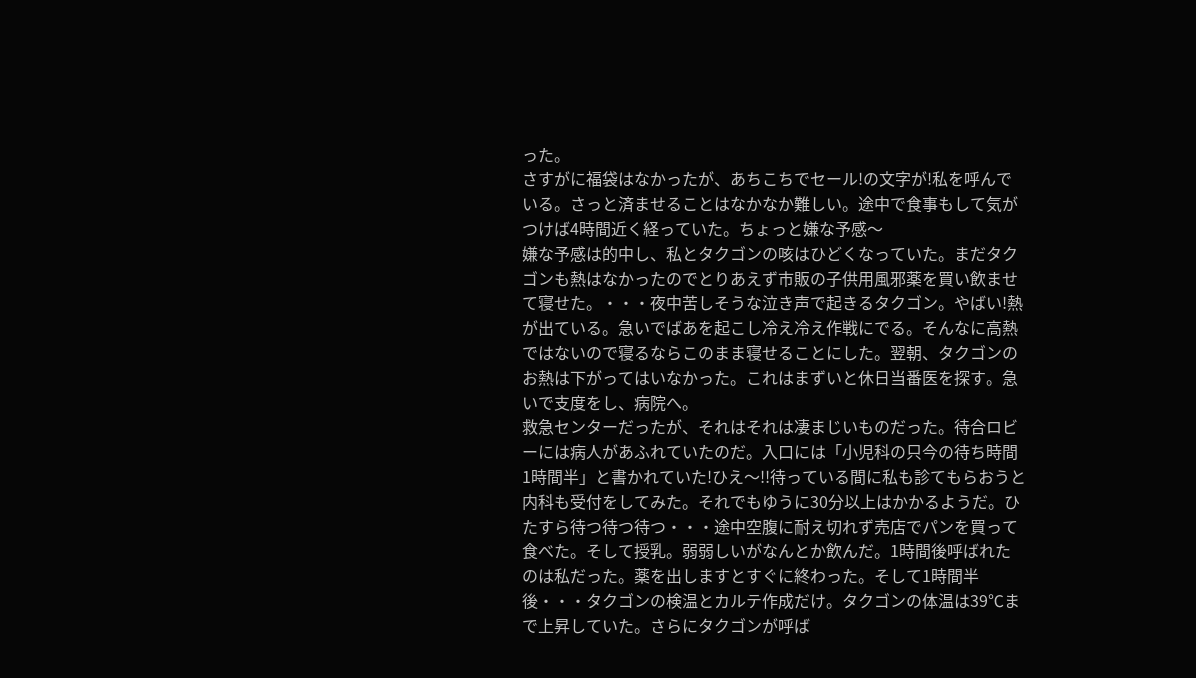った。
さすがに福袋はなかったが、あちこちでセール!の文字が!私を呼んでいる。さっと済ませることはなかなか難しい。途中で食事もして気がつけば4時間近く経っていた。ちょっと嫌な予感〜
嫌な予感は的中し、私とタクゴンの咳はひどくなっていた。まだタクゴンも熱はなかったのでとりあえず市販の子供用風邪薬を買い飲ませて寝せた。・・・夜中苦しそうな泣き声で起きるタクゴン。やばい!熱が出ている。急いでばあを起こし冷え冷え作戦にでる。そんなに高熱ではないので寝るならこのまま寝せることにした。翌朝、タクゴンのお熱は下がってはいなかった。これはまずいと休日当番医を探す。急いで支度をし、病院へ。
救急センターだったが、それはそれは凄まじいものだった。待合ロビーには病人があふれていたのだ。入口には「小児科の只今の待ち時間1時間半」と書かれていた!ひえ〜!!待っている間に私も診てもらおうと内科も受付をしてみた。それでもゆうに30分以上はかかるようだ。ひたすら待つ待つ待つ・・・途中空腹に耐え切れず売店でパンを買って食べた。そして授乳。弱弱しいがなんとか飲んだ。1時間後呼ばれたのは私だった。薬を出しますとすぐに終わった。そして1時間半後・・・タクゴンの検温とカルテ作成だけ。タクゴンの体温は39℃まで上昇していた。さらにタクゴンが呼ば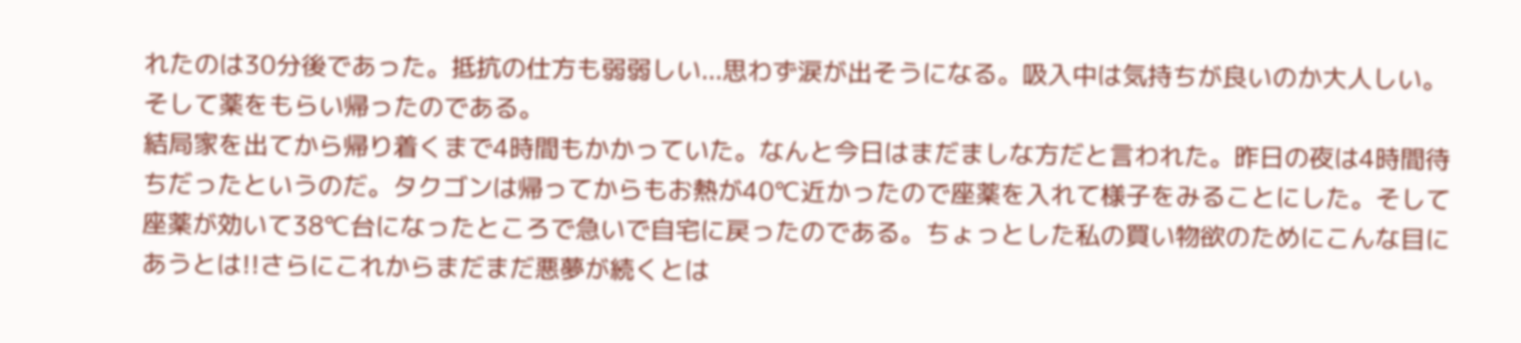れたのは30分後であった。抵抗の仕方も弱弱しい...思わず涙が出そうになる。吸入中は気持ちが良いのか大人しい。そして薬をもらい帰ったのである。
結局家を出てから帰り着くまで4時間もかかっていた。なんと今日はまだましな方だと言われた。昨日の夜は4時間待ちだったというのだ。タクゴンは帰ってからもお熱が40℃近かったので座薬を入れて様子をみることにした。そして座薬が効いて38℃台になったところで急いで自宅に戻ったのである。ちょっとした私の買い物欲のためにこんな目にあうとは!!さらにこれからまだまだ悪夢が続くとは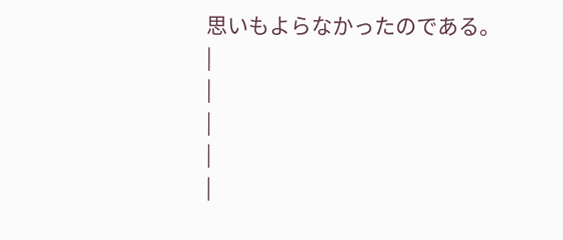思いもよらなかったのである。
|
|
|
|
|